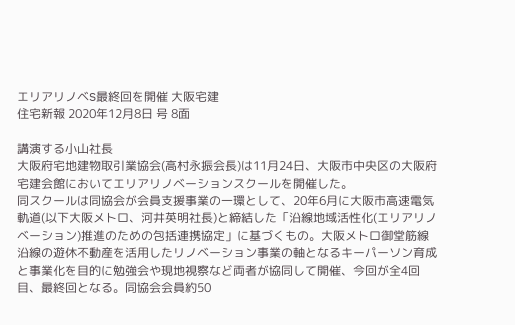エリアリノベS最終回を開催 大阪宅建
住宅新報 2020年12月8日 号 8面

講演する小山社長
大阪府宅地建物取引業協会(高村永振会長)は11月24日、大阪市中央区の大阪府宅建会館においてエリアリノベーションスクールを開催した。
同スクールは同協会が会員支援事業の一環として、20年6月に大阪市高速電気軌道(以下大阪メトロ、河井英明社長)と締結した「沿線地域活性化(エリアリノベーション)推進のための包括連携協定」に基づくもの。大阪メトロ御堂筋線沿線の遊休不動産を活用したリノベーション事業の軸となるキーパーソン育成と事業化を目的に勉強会や現地視察など両者が協同して開催、今回が全4回目、最終回となる。同協会会員約50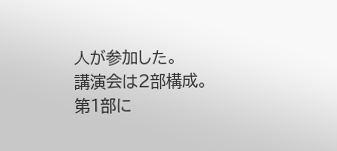人が参加した。
講演会は2部構成。第1部に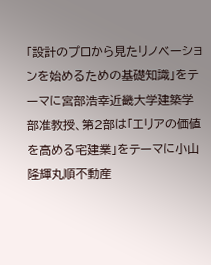「設計のプロから見たリノベーションを始めるための基礎知識」をテーマに宮部浩幸近畿大学建築学部准教授、第2部は「エリアの価値を高める宅建業」をテーマに小山隆輝丸順不動産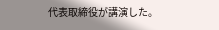代表取締役が講演した。